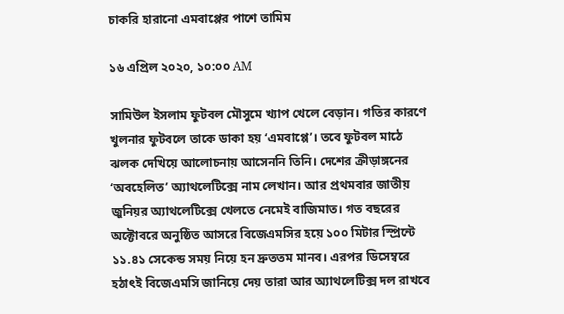চাকরি হারানো এমবাপ্পের পাশে তামিম

১৬ এপ্রিল ২০২০, ১০:০০ AM

সামিউল ইসলাম ফুটবল মৌসুমে খ্যাপ খেলে বেড়ান। গতির কারণে খুলনার ফুটবলে তাকে ডাকা হয় ‘এমবাপ্পে’। তবে ফুটবল মাঠে ঝলক দেখিয়ে আলোচনায় আসেননি তিনি। দেশের ক্রীড়াঙ্গনের ‘অবহেলিত’ অ্যাথলেটিক্সে নাম লেখান। আর প্রথমবার জাতীয় জুনিয়র অ্যাথলেটিক্সে খেলতে নেমেই বাজিমাত। গত বছরের অক্টোবরে অনুষ্ঠিত আসরে বিজেএমসির হয়ে ১০০ মিটার স্প্রিন্টে ১১.৪১ সেকেন্ড সময় নিয়ে হন দ্রুততম মানব। এরপর ডিসেম্বরে হঠাৎই বিজেএমসি জানিয়ে দেয় তারা আর অ্যাথলেটিক্স দল রাখবে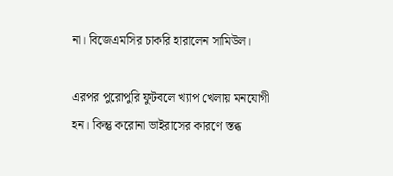না। বিজেএমসির চাকরি হারালেন সামিউল।

এরপর পুরোপুরি ফুটবলে খ্যাপ খেলায় মনযোগী হন। কিন্তু করোনা ভাইরাসের কারণে স্তব্ধ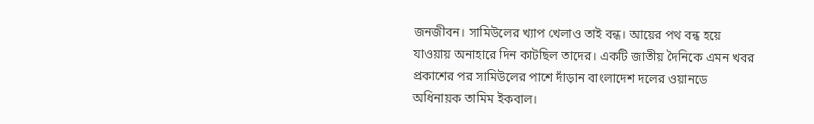জনজীবন। সামিউলের খ্যাপ খেলাও তাই বন্ধ। আয়ের পথ বন্ধ হয়ে যাওয়ায় অনাহারে দিন কাটছিল তাদের। একটি জাতীয় দৈনিকে এমন খবর প্রকাশের পর সামিউলের পাশে দাঁড়ান বাংলাদেশ দলের ওয়ানডে অধিনায়ক তামিম ইকবাল।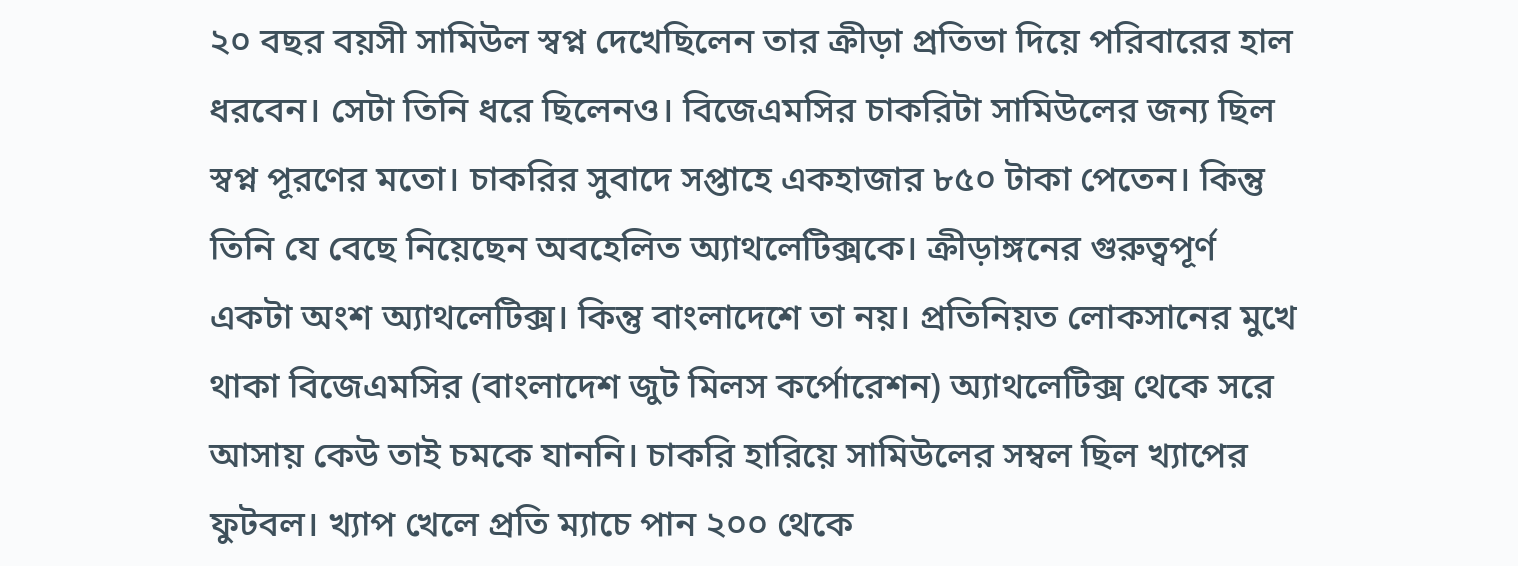২০ বছর বয়সী সামিউল স্বপ্ন দেখেছিলেন তার ক্রীড়া প্রতিভা দিয়ে পরিবারের হাল ধরবেন। সেটা তিনি ধরে ছিলেনও। বিজেএমসির চাকরিটা সামিউলের জন্য ছিল স্বপ্ন পূরণের মতো। চাকরির সুবাদে সপ্তাহে একহাজার ৮৫০ টাকা পেতেন। কিন্তু তিনি যে বেছে নিয়েছেন অবহেলিত অ্যাথলেটিক্সকে। ক্রীড়াঙ্গনের গুরুত্বপূর্ণ একটা অংশ অ্যাথলেটিক্স। কিন্তু বাংলাদেশে তা নয়। প্রতিনিয়ত লোকসানের মুখে থাকা বিজেএমসির (বাংলাদেশ জুট মিলস কর্পোরেশন) অ্যাথলেটিক্স থেকে সরে আসায় কেউ তাই চমকে যাননি। চাকরি হারিয়ে সামিউলের সম্বল ছিল খ্যাপের ফুটবল। খ্যাপ খেলে প্রতি ম্যাচে পান ২০০ থেকে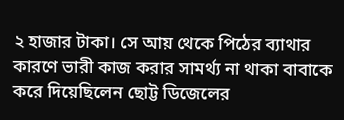২ হাজার টাকা। সে আয় থেকে পিঠের ব্যাথার কারণে ভারী কাজ করার সামর্থ্য না থাকা বাবাকে করে দিয়েছিলেন ছোট্ট ডিজেলের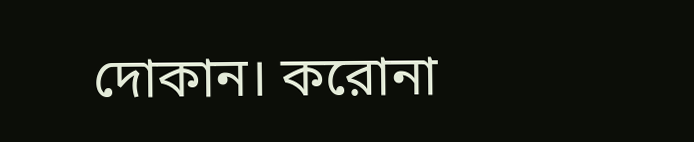দোকান। করোনা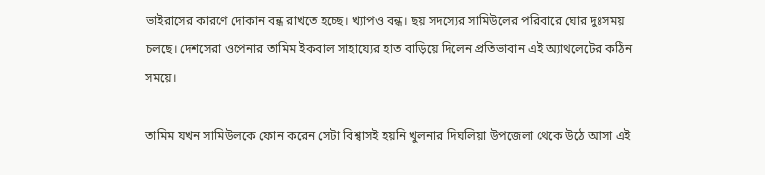ভাইরাসের কারণে দোকান বন্ধ রাখতে হচ্ছে। খ্যাপও বন্ধ। ছয় সদস্যের সামিউলের পরিবারে ঘোর দুঃসময় চলছে। দেশসেরা ওপেনার তামিম ইকবাল সাহায্যের হাত বাড়িয়ে দিলেন প্রতিভাবান এই অ্যাথলেটের কঠিন সময়ে।

তামিম যখন সামিউলকে ফোন করেন সেটা বিশ্বাসই হয়নি খুলনার দিঘলিয়া উপজেলা থেকে উঠে আসা এই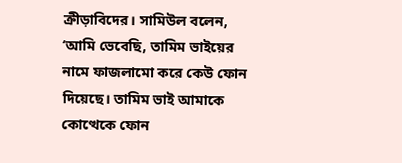ক্রীড়াবিদের। সামিউল বলেন, ‘আমি ভেবেছি, তামিম ভাইয়ের নামে ফাজলামো করে কেউ ফোন দিয়েছে। তামিম ভাই আমাকে কোত্থেকে ফোন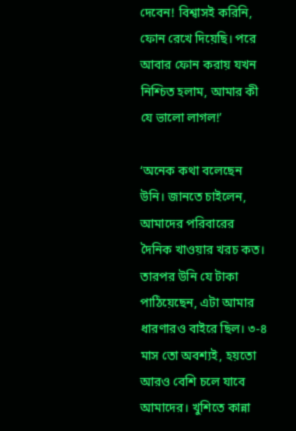দেবেন! বিশ্বাসই করিনি, ফোন রেখে দিয়েছি। পরে আবার ফোন করায় যখন নিশ্চিত হলাম, আমার কী যে ভালো লাগল!’

‘অনেক কথা বলেছেন উনি। জানতে চাইলেন, আমাদের পরিবারের দৈনিক খাওয়ার খরচ কত। তারপর উনি যে টাকা পাঠিয়েছেন, এটা আমার ধারণারও বাইরে ছিল। ৩-৪ মাস তো অবশ্যই, হয়তো আরও বেশি চলে যাবে আমাদের। খুশিতে কান্না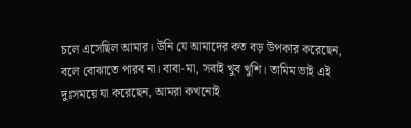চলে এসেছিল আমার। উনি যে আমাদের কত বড় উপকার করেছেন, বলে বোঝাতে পারব না। বাবা-মা, সবাই খুব খুশি। তামিম ভাই এই দুঃসময়ে যা করেছেন, আমরা কখনোই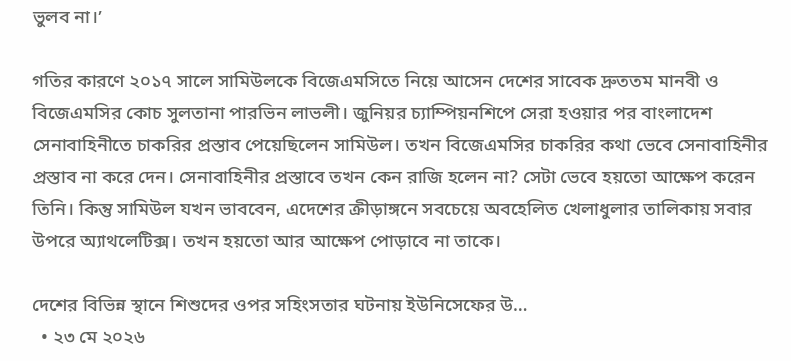ভুলব না।’

গতির কারণে ২০১৭ সালে সামিউলকে বিজেএমসিতে নিয়ে আসেন দেশের সাবেক দ্রুততম মানবী ও বিজেএমসির কোচ সুলতানা পারভিন লাভলী। জুনিয়র চ্যাম্পিয়নশিপে সেরা হওয়ার পর বাংলাদেশ সেনাবাহিনীতে চাকরির প্রস্তাব পেয়েছিলেন সামিউল। তখন বিজেএমসির চাকরির কথা ভেবে সেনাবাহিনীর প্রস্তাব না করে দেন। সেনাবাহিনীর প্রস্তাবে তখন কেন রাজি হলেন না? সেটা ভেবে হয়তো আক্ষেপ করেন তিনি। কিন্তু সামিউল যখন ভাববেন, এদেশের ক্রীড়াঙ্গনে সবচেয়ে অবহেলিত খেলাধুলার তালিকায় সবার উপরে অ্যাথলেটিক্স। তখন হয়তো আর আক্ষেপ পোড়াবে না তাকে।

দেশের বিভিন্ন স্থানে শিশুদের ওপর সহিংসতার ঘটনায় ইউনিসেফের উ…
  • ২৩ মে ২০২৬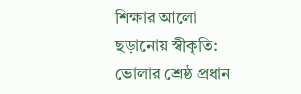শিক্ষার আলো ছড়ানোয় স্বীকৃতি: ভোলার শ্রেষ্ঠ প্রধান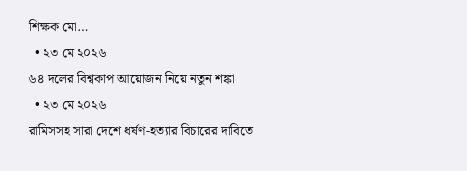শিক্ষক মো…
  • ২৩ মে ২০২৬
৬৪ দলের বিশ্বকাপ আয়োজন নিয়ে নতুন শঙ্কা
  • ২৩ মে ২০২৬
রামিসসহ সারা দেশে ধর্ষণ-হত্যার বিচারের দাবিতে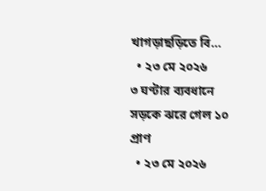খাগড়াছড়িতে বি…
  • ২৩ মে ২০২৬
৩ ঘণ্টার ব্যবধানে সড়কে ঝরে গেল ১০ প্রাণ
  • ২৩ মে ২০২৬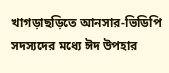খাগড়াছড়িতে আনসার-ভিডিপি সদস্যদের মধ্যে ঈদ উপহার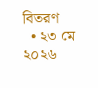বিতরণ
  • ২৩ মে ২০২৬